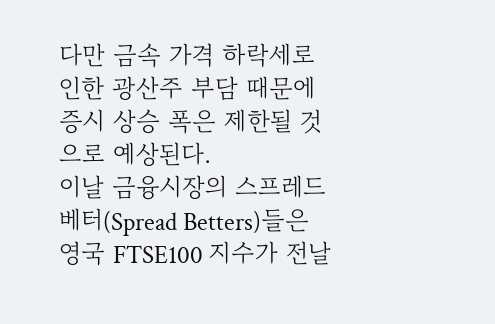다만 금속 가격 하락세로 인한 광산주 부담 때문에 증시 상승 폭은 제한될 것으로 예상된다.
이날 금융시장의 스프레드베터(Spread Betters)들은 영국 FTSE100 지수가 전날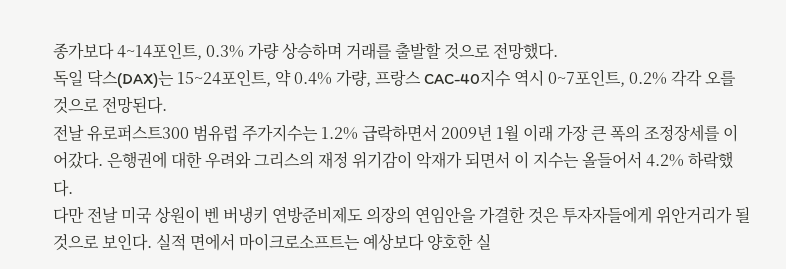종가보다 4~14포인트, 0.3% 가량 상승하며 거래를 출발할 것으로 전망했다.
독일 닥스(DAX)는 15~24포인트, 약 0.4% 가량, 프랑스 CAC-40지수 역시 0~7포인트, 0.2% 각각 오를 것으로 전망된다.
전날 유로퍼스트300 범유럽 주가지수는 1.2% 급락하면서 2009년 1월 이래 가장 큰 폭의 조정장세를 이어갔다. 은행권에 대한 우려와 그리스의 재정 위기감이 악재가 되면서 이 지수는 올들어서 4.2% 하락했다.
다만 전날 미국 상원이 벤 버냉키 연방준비제도 의장의 연임안을 가결한 것은 투자자들에게 위안거리가 될 것으로 보인다. 실적 면에서 마이크로소프트는 예상보다 양호한 실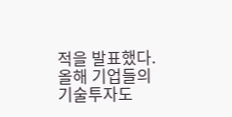적을 발표했다. 올해 기업들의 기술투자도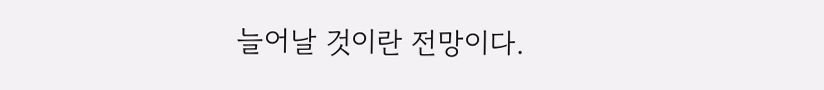늘어날 것이란 전망이다.